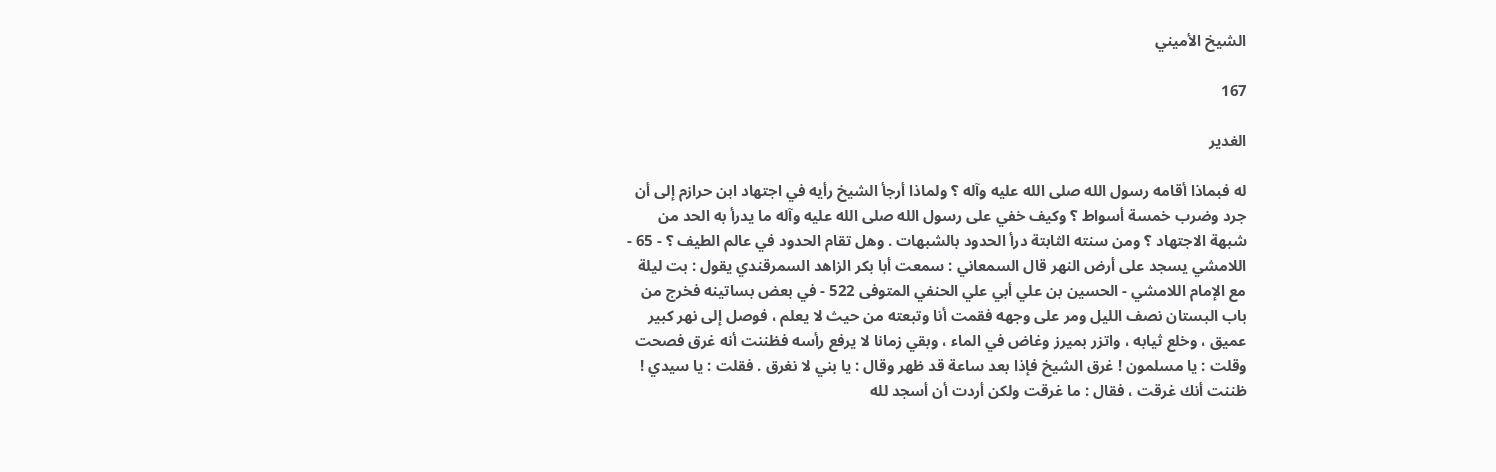الشيخ الأميني

167

الغدير

له فبماذا أقامه رسول الله صلى الله عليه وآله ؟ ولماذا أرجأ الشيخ رأيه في اجتهاد ابن حرازم إلى أن جرد وضرب خمسة أسواط ؟ وكيف خفي على رسول الله صلى الله عليه وآله ما يدرأ به الحد من شبهة الاجتهاد ؟ ومن سنته الثابتة درأ الحدود بالشبهات . وهل تقام الحدود في عالم الطيف ؟ - 65 - اللامشي يسجد على أرض النهر قال السمعاني : سمعت أبا بكر الزاهد السمرقندي يقول : بت ليلة مع الإمام اللامشي - الحسين بن علي أبي علي الحنفي المتوفى 522 - في بعض بساتينه فخرج من باب البستان نصف الليل ومر على وجهه فقمت أنا وتبعته من حيث لا يعلم ، فوصل إلى نهر كبير عميق ، وخلع ثيابه ، واتزر بميرز وغاض في الماء ، وبقي زمانا لا يرفع رأسه فظننت أنه غرق فصحت وقلت : يا مسلمون ! غرق الشيخ فإذا بعد ساعة قد ظهر وقال : يا بني لا نغرق . فقلت : يا سيدي ! ظننت أنك غرقت ، فقال : ما غرقت ولكن أردت أن أسجد لله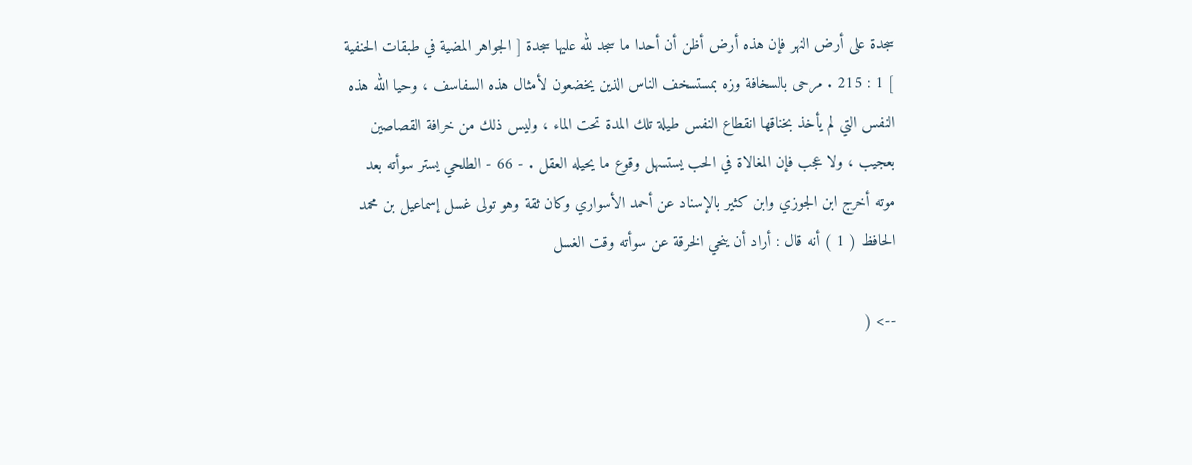سجدة على أرض النهر فإن هذه أرض أظن أن أحدا ما سجد لله عليها سجدة [ الجواهر المضية في طبقات الحنفية ] 1 : 215 . مرحى بالسخافة وزه بمستسخف الناس الذين يخضعون لأمثال هذه السفاسف ، وحيا الله هذه النفس التي لم يأخذ بخناقها انقطاع النفس طيلة تلك المدة تحت الماء ، وليس ذلك من خرافة القصاصين بعجيب ، ولا عجب فإن المغالاة في الحب يستسهل وقوع ما يحيله العقل . - 66 - الطلحي يستر سوأته بعد موته أخرج ابن الجوزي وابن كثير بالإسناد عن أحمد الأسواري وكان ثقة وهو تولى غسل إسماعيل بن محمد الحافظ ( 1 ) أنه قال : أراد أن ينحي الخرقة عن سوأته وقت الغسل

--> (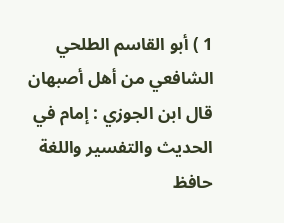1 ) أبو القاسم الطلحي الشافعي من أهل أصبهان قال ابن الجوزي : إمام في الحديث والتفسير واللغة حافظ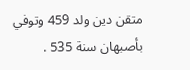متقن دين ولد 459 وتوفي بأصبهان سنة 535 .